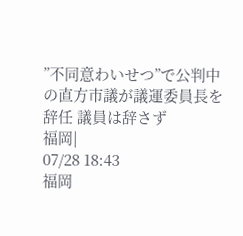”不同意わいせつ”で公判中の直方市議が議運委員長を辞任 議員は辞さず
福岡|
07/28 18:43
福岡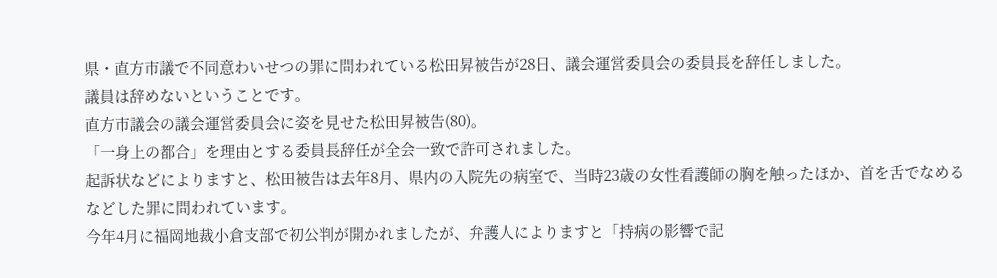県・直方市議で不同意わいせつの罪に問われている松田昇被告が28日、議会運営委員会の委員長を辞任しました。
議員は辞めないということです。
直方市議会の議会運営委員会に姿を見せた松田昇被告(80)。
「一身上の都合」を理由とする委員長辞任が全会一致で許可されました。
起訴状などによりますと、松田被告は去年8月、県内の入院先の病室で、当時23歳の女性看護師の胸を触ったほか、首を舌でなめるなどした罪に問われています。
今年4月に福岡地裁小倉支部で初公判が開かれましたが、弁護人によりますと「持病の影響で記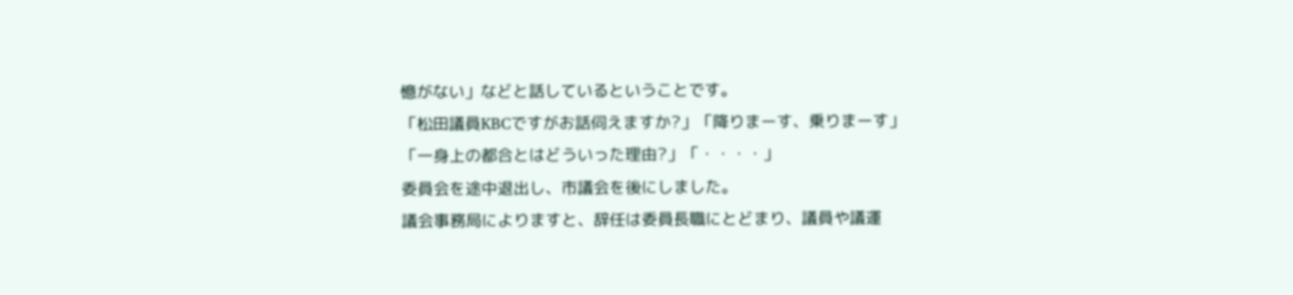憶がない」などと話しているということです。
「松田議員KBCですがお話伺えますか?」「降りまーす、乗りまーす」
「一身上の都合とはどういった理由?」「・・・・」
委員会を途中退出し、市議会を後にしました。
議会事務局によりますと、辞任は委員長職にとどまり、議員や議運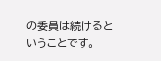の委員は続けるということです。